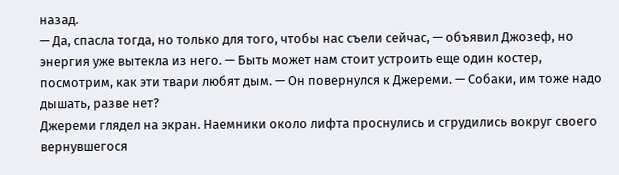назад.
— Да, спасла тогда, но только для того, чтобы нас съели сейчас, — объявил Джозеф, но энергия уже вытекла из него. — Быть может нам стоит устроить еще один костер, посмотрим, как эти твари любят дым. — Он повернулся к Джереми. — Собаки, им тоже надо дышать, разве нет?
Джереми глядел на экран. Наемники около лифта проснулись и сгрудились вокруг своего вернувшегося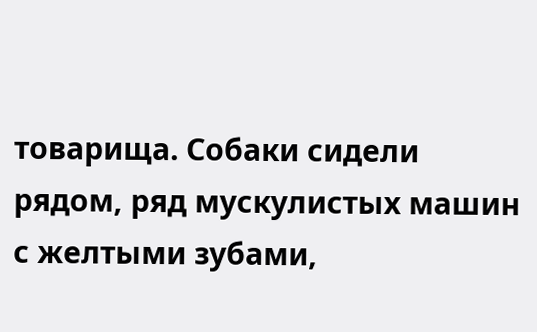товарища. Собаки сидели рядом, ряд мускулистых машин с желтыми зубами,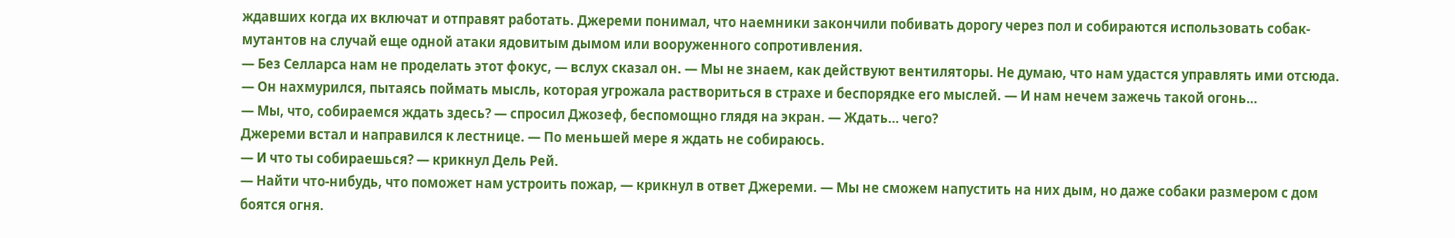ждавших когда их включат и отправят работать. Джереми понимал, что наемники закончили побивать дорогу через пол и собираются использовать собак-мутантов на случай еще одной атаки ядовитым дымом или вооруженного сопротивления.
— Без Селларса нам не проделать этот фокус, — вслух сказал он. — Мы не знаем, как действуют вентиляторы. Не думаю, что нам удастся управлять ими отсюда. — Он нахмурился, пытаясь поймать мысль, которая угрожала раствориться в страхе и беспорядке его мыслей. — И нам нечем зажечь такой огонь…
— Мы, что, собираемся ждать здесь? — спросил Джозеф, беспомощно глядя на экран. — Ждать… чего?
Джереми встал и направился к лестнице. — По меньшей мере я ждать не собираюсь.
— И что ты собираешься? — крикнул Дель Рей.
— Найти что-нибудь, что поможет нам устроить пожар, — крикнул в ответ Джереми. — Мы не сможем напустить на них дым, но даже собаки размером с дом боятся огня.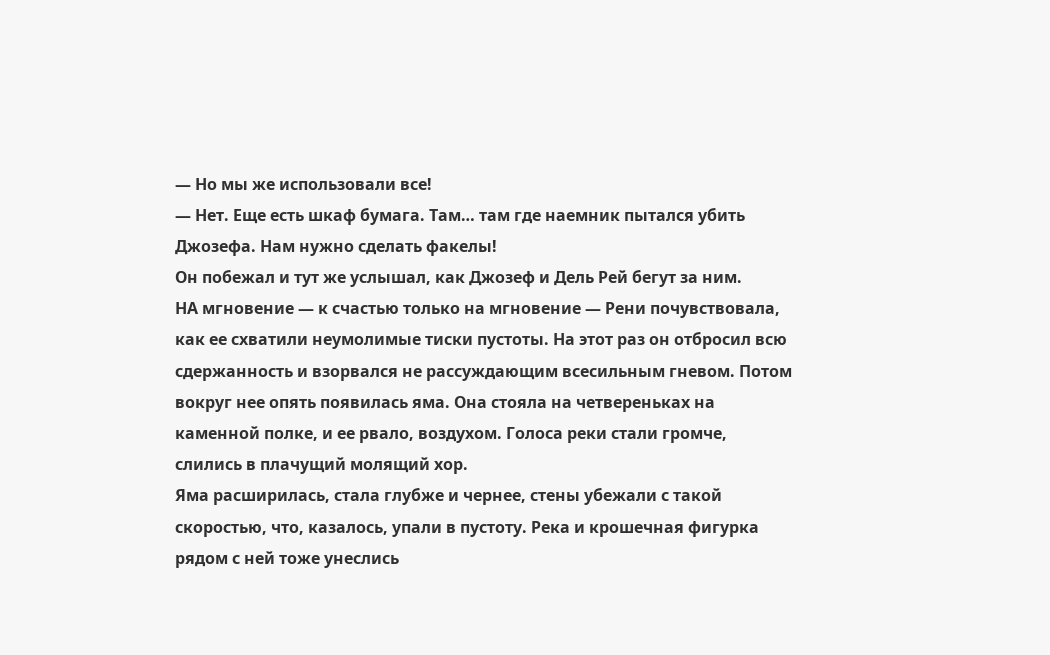— Но мы же использовали все!
— Нет. Еще есть шкаф бумага. Там… там где наемник пытался убить Джозефа. Нам нужно сделать факелы!
Он побежал и тут же услышал, как Джозеф и Дель Рей бегут за ним.
НА мгновение — к счастью только на мгновение — Рени почувствовала, как ее схватили неумолимые тиски пустоты. На этот раз он отбросил всю сдержанность и взорвался не рассуждающим всесильным гневом. Потом вокруг нее опять появилась яма. Она стояла на четвереньках на каменной полке, и ее рвало, воздухом. Голоса реки стали громче, слились в плачущий молящий хор.
Яма расширилась, стала глубже и чернее, стены убежали с такой скоростью, что, казалось, упали в пустоту. Река и крошечная фигурка рядом с ней тоже унеслись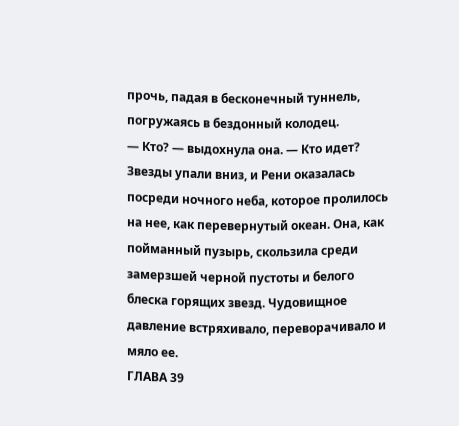прочь, падая в бесконечный туннель, погружаясь в бездонный колодец.
— Кто? — выдохнула она. — Кто идет?
Звезды упали вниз, и Рени оказалась посреди ночного неба, которое пролилось на нее, как перевернутый океан. Она, как пойманный пузырь, скользила среди замерзшей черной пустоты и белого блеска горящих звезд. Чудовищное давление встряхивало, переворачивало и мяло ее.
ГЛАВА 39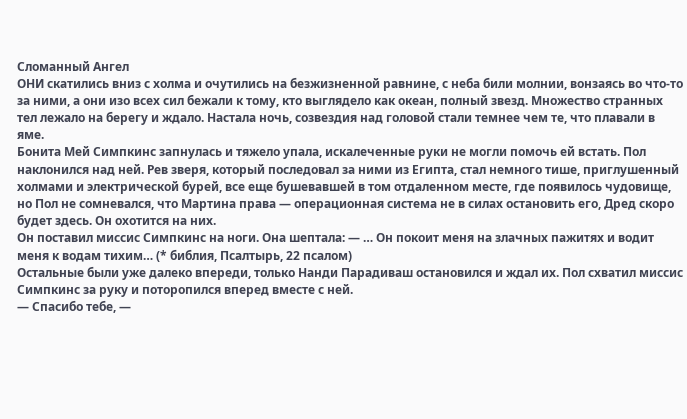Сломанный Ангел
ОНИ скатились вниз с холма и очутились на безжизненной равнине, с неба били молнии, вонзаясь во что-то за ними, а они изо всех сил бежали к тому, кто выглядело как океан, полный звезд. Множество странных тел лежало на берегу и ждало. Настала ночь, созвездия над головой стали темнее чем те, что плавали в яме.
Бонита Мей Симпкинс запнулась и тяжело упала, искалеченные руки не могли помочь ей встать. Пол наклонился над ней. Рев зверя, который последовал за ними из Египта, стал немного тише, приглушенный холмами и электрической бурей, все еще бушевавшей в том отдаленном месте, где появилось чудовище, но Пол не сомневался, что Мартина права — операционная система не в силах остановить его, Дред скоро будет здесь. Он охотится на них.
Он поставил миссис Симпкинс на ноги. Она шептала: — … Он покоит меня на злачных пажитях и водит меня к водам тихим… (* библия, Псалтырь, 22 псалом)
Остальные были уже далеко впереди, только Нанди Парадиваш остановился и ждал их. Пол схватил миссис Симпкинс за руку и поторопился вперед вместе с ней.
— Спасибо тебе, —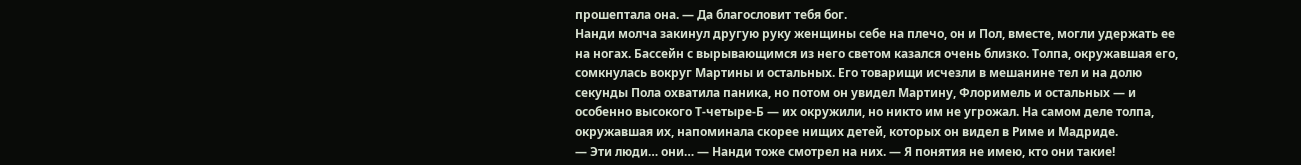прошептала она. — Да благословит тебя бог.
Нанди молча закинул другую руку женщины себе на плечо, он и Пол, вместе, могли удержать ее на ногах. Бассейн с вырывающимся из него светом казался очень близко. Толпа, окружавшая его, сомкнулась вокруг Мартины и остальных. Его товарищи исчезли в мешанине тел и на долю секунды Пола охватила паника, но потом он увидел Мартину, Флоримель и остальных — и особенно высокого Т-четыре-Б — их окружили, но никто им не угрожал. На самом деле толпа, окружавшая их, напоминала скорее нищих детей, которых он видел в Риме и Мадриде.
— Эти люди… они… — Нанди тоже смотрел на них. — Я понятия не имею, кто они такие!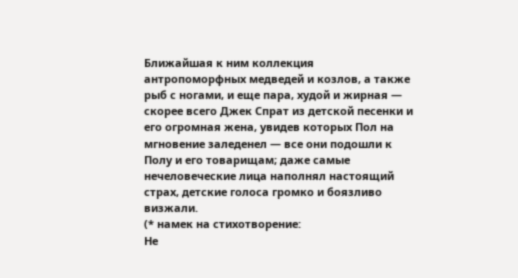Ближайшая к ним коллекция антропоморфных медведей и козлов, а также рыб с ногами, и еще пара, худой и жирная — скорее всего Джек Спрат из детской песенки и его огромная жена, увидев которых Пол на мгновение заледенел — все они подошли к Полу и его товарищам; даже самые нечеловеческие лица наполнял настоящий страх, детские голоса громко и боязливо визжали.
(* намек на стихотворение:
Не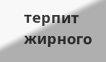терпит жирного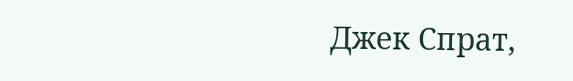Джек Спрат,